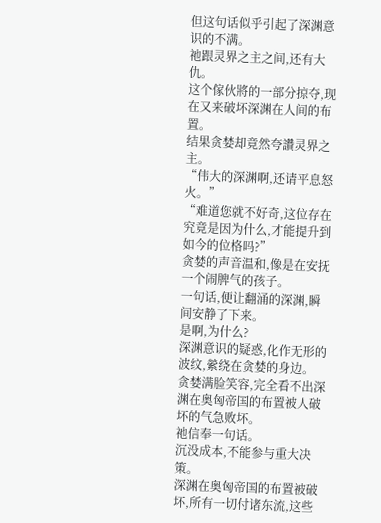但这句话似乎引起了深渊意识的不满。
祂跟灵界之主之间,还有大仇。
这个傢伙將的一部分掠夺,现在又来破坏深渊在人间的布置。
结果贪婪却竟然夸讚灵界之主。
“伟大的深渊啊,还请平息怒火。”
“难道您就不好奇,这位存在究竟是因为什么,才能提升到如今的位格吗?”
贪婪的声音温和,像是在安抚一个闹脾气的孩子。
一句话,便让翻涌的深渊,瞬间安静了下来。
是啊,为什么?
深渊意识的疑惑,化作无形的波纹,縈绕在贪婪的身边。
贪婪满脸笑容,完全看不出深渊在奥匈帝国的布置被人破坏的气急败坏。
祂信奉一句话。
沉没成本,不能参与重大决策。
深渊在奥匈帝国的布置被破坏,所有一切付诸东流,这些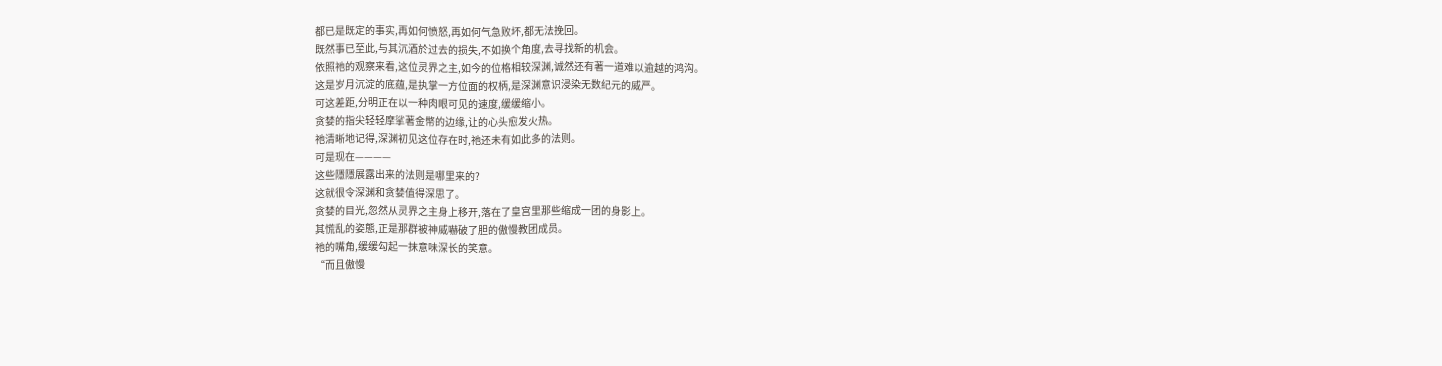都已是既定的事实,再如何愤怒,再如何气急败坏,都无法挽回。
既然事已至此,与其沉酒於过去的损失,不如换个角度,去寻找新的机会。
依照祂的观察来看,这位灵界之主,如今的位格相较深渊,诚然还有著一道难以逾越的鸿沟。
这是岁月沉淀的底蕴,是执掌一方位面的权柄,是深渊意识浸染无数纪元的威严。
可这差距,分明正在以一种肉眼可见的速度,缓缓缩小。
贪婪的指尖轻轻摩挲著金幣的边缘,让的心头愈发火热。
祂清晰地记得,深渊初见这位存在时,祂还未有如此多的法则。
可是现在————
这些隱隱展露出来的法则是哪里来的?
这就很令深渊和贪婪值得深思了。
贪婪的目光,忽然从灵界之主身上移开,落在了皇宫里那些缩成一团的身影上。
其慌乱的姿態,正是那群被神威嚇破了胆的傲慢教团成员。
祂的嘴角,缓缓勾起一抹意味深长的笑意。
“而且傲慢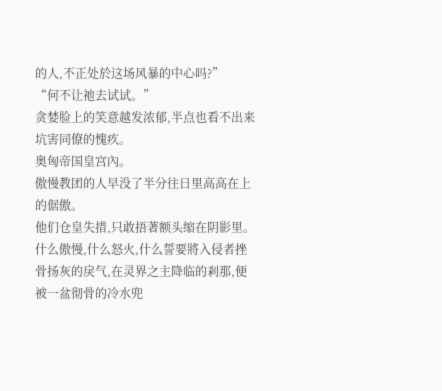的人,不正处於这场风暴的中心吗?”
“何不让祂去试试。”
贪婪脸上的笑意越发浓郁,半点也看不出来坑害同僚的愧疚。
奥匈帝国皇宫內。
傲慢教团的人早没了半分往日里高高在上的倨傲。
他们仓皇失措,只敢捂著额头缩在阴影里。
什么傲慢,什么怒火,什么誓要將入侵者挫骨扬灰的戾气,在灵界之主降临的剎那,便被一盆彻骨的冷水兜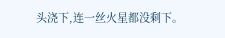头浇下,连一丝火星都没剩下。